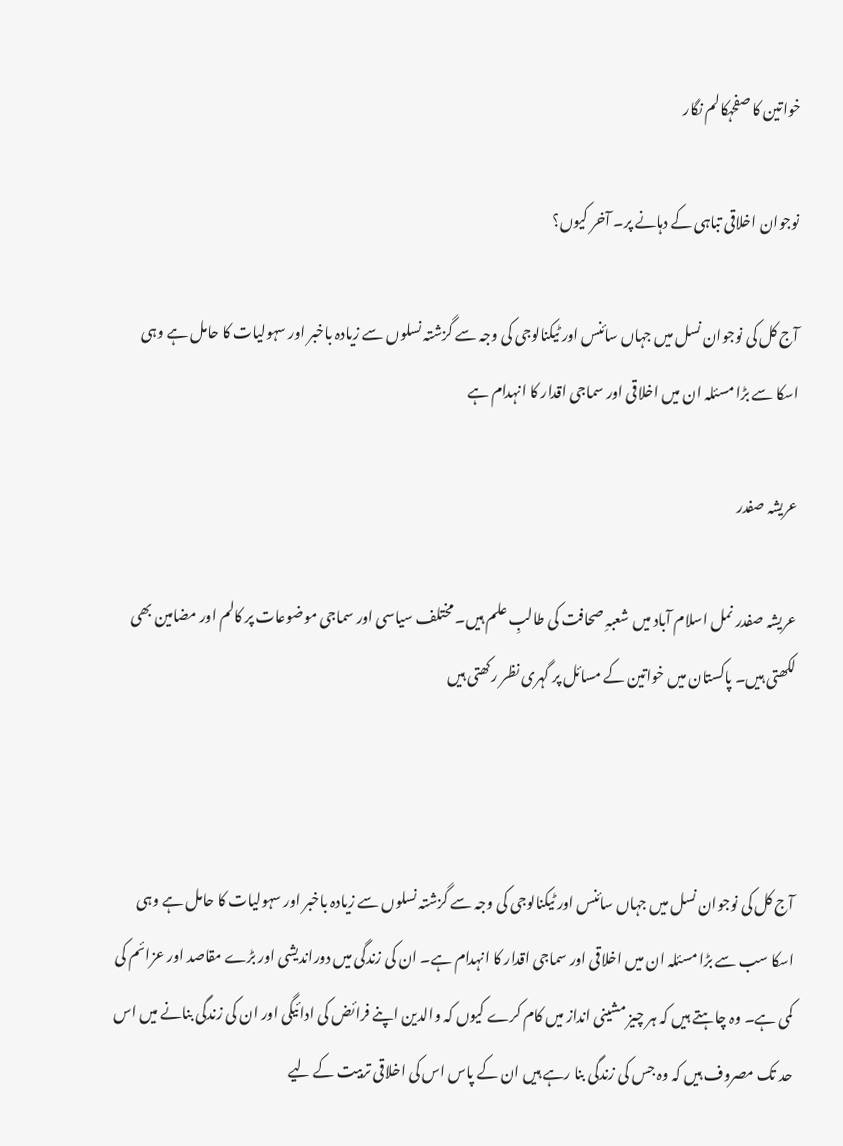خواتین کا صفحہکالم نگار

نوجوان اخلاقی تباہی کے دہانے پر۔ آخر کیوں؟

آج کل کی نوجوان نسل میں جہاں سائنس اور ٹیکنالوجی کی وجہ سے گزشتہ نسلوں سے زیادہ باخبر اور سہولیات کا حامل ہے وہی اسکا سے بڑا مسئلہ ان میں اخلاقی اور سماجی اقدار کا انہدام ہے

عریشہ صفدر

عریشہ صفدر نمل اسلام آباد میں شعبہِ صحافت کی طالبِ علم ہیں۔ مختلف سیاسی اور سماجی موضوعات پر کالم اور مضامین بھی لکھتی ہیں۔ پاکستان میں خواتین کے مسائل پر گہری نظر رکھتی ہیں



آج کل کی نوجوان نسل میں جہاں سائنس اور ٹیکنالوجی کی وجہ سے گزشتہ نسلوں سے زیادہ باخبر اور سہولیات کا حامل ہے وہی اسکا سب سے بڑا مسئلہ ان میں اخلاقی اور سماجی اقدار کا انہدام ہے۔ ان کی زندگی میں دوراندیشی اور بڑے مقاصد اور عزائم کی کمی ہے۔ وہ چاہتے ہیں کہ ہر چیز مشینی انداز میں کام کرے کیوں کہ والدین اپنے فرائض کی ادائیگی اور ان کی زندگی بنانے میں اس حد تک مصروف ہیں کہ وہ جس کی زندگی بنا رہے ہیں ان کے پاس اس کی اخلاقی تربیت کے لیے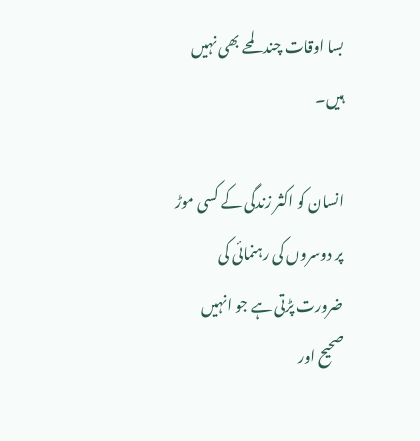بسا اوقات چند لمحے بھی نہیں ہیں۔

انسان کو اکثر زندگی کے کسی موڑ پر دوسروں کی رہنمائی کی ضرورت پڑتی ہے جو انہیں صحیح اور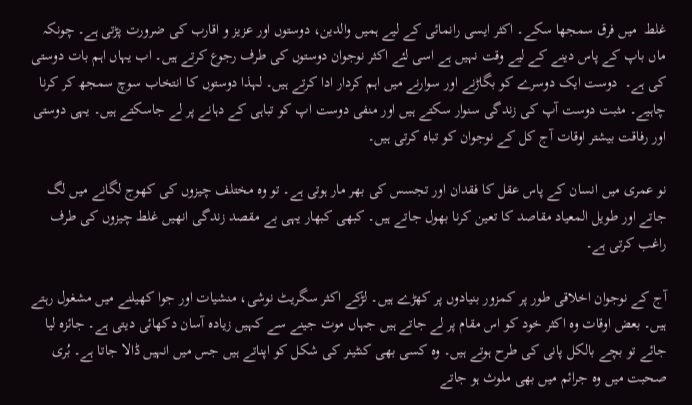غلط  میں فرق سمجھا سکے۔ اکثر ایسی رانمائی کے لیے ہمیں والدین، دوستوں اور عزیز و اقارب کی ضرورت پڑتی ہے۔ چونکہ ماں باپ کے پاس دینے کے لیے وقت نہیں ہے اسی لئے اکثر نوجوان دوستوں کی طرف رجوع کرتے ہیں۔ اب یہاں اہم بات دوستی کی ہے۔  دوست ایک دوسرے کو بگاڑنے اور سوارنے میں اہم کردار ادا کرتے ہیں۔ لہذا دوستوں کا انتخاب سوچ سمجھ کر کرنا چاہیے۔ مثبت دوست آپ کی زندگی سنوار سکتے ہیں اور منفی دوست اپ کو تباہی کے دہانے پر لے جاسکتے ہیں۔ یہی دوستی اور رفاقت بیشتر اوقات آج کل کے نوجوان کو تباہ کرتی ہیں۔

نو عمری میں انسان کے پاس عقل کا فقدان اور تجسس کی بھر مار ہوتی ہے۔ تو وہ مختلف چیزوں کی کھوج لگانے میں لگ جاتے اور طویل المعیاد مقاصد کا تعین کرنا بھول جاتے ہیں۔ کبھی کبھار یہی بے مقصد زندگی انھیں غلط چیزوں کی طرف راغب کرتی ہے۔

آج کے نوجوان اخلاقی طور پر کمزور بنیادوں پر کھڑے ہیں۔ لڑکے اکثر سگریٹ نوشی، منشیات اور جوا کھیلنے میں مشغول رہتے ہیں۔ بعض اوقات وہ اکثر خود کو اس مقام پر لے جاتے ہیں جہاں موت جینے سے کہیں زیادہ آسان دکھائی دیتی ہے۔ جائزہ لیا جائے تو بچے بالکل پانی کی طرح ہوتے ہیں۔ وہ کسی بھی کنٹینر کی شکل کو اپناتے ہیں جس میں انہیں ڈالا جاتا ہے۔ بُری صحبت میں وہ جرائم میں بھی ملوث ہو جاتے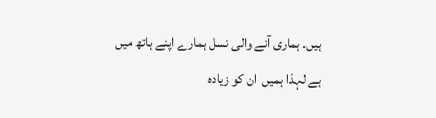ہیں۔ ہماری آنے والی نسل ہمارے اپنے ہاتھ میں ہے لہذا ہمیں  ان کو زیادہ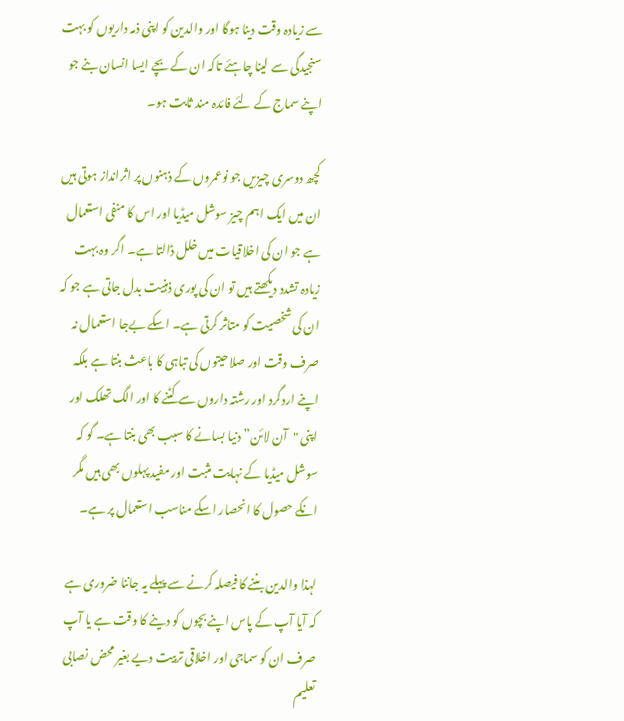سے زیادہ وقت دینا ہوگا اور والدین کو اپنی ذمہ داریوں کو بہت سنجیدگی سے لینا چاہئے تاکہ ان کے بچے ایسا انسان بنے جو اپنے سماج کے لئے فائدہ مند ثابت ہو۔

کچھ دوسری چیزیں جو نوعمروں کے ذہنوں پر اثرانداز ہوتی ہیں ان میں ایک اہم چیز سوشل میڈیا اور اس کا منفی استعمال ہے جو ان کی اخلاقیات میں خلل ڈالتا ہے۔ اگر وہ بہت زیادہ تشدد دیکھتے ہیں تو ان کی پوری ذہنیت بدل جاتی ہے جو کہ ان کی شخصیت کو متاثر کرتی ہے۔ اسکے بےجا استعمال نہ صرف وقت اور صلاحیتوں کی تباہی کا باعث بنتا ہے بلکہ اپنے اردگرد اور رشتہ داروں سے کٹنے کا اور الگ تھلک اور اپنی "آن لائن” دنیا بسانے کا سبب بھی بنتا ہے۔ گو کہ سوشل میڈیا کے نہایت مثبت اور مفید پہلوں بھی ہیں مگر انکے حصول کا انحصار اسکے مناسب استعمال پر ہے۔

لہذا والدین بننے کا فیصلہ کرنے سے پہلے یہ جاننا ضروری ہے کہ آیا آپ کے پاس اپنے بچوں کو دینے کا وقت ہے یا آپ صرف ان کو سماجی اور اخلاقی تربیت دیے بغیر محض نصابی تعلیم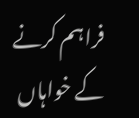فراہم کرنے کے خواہاں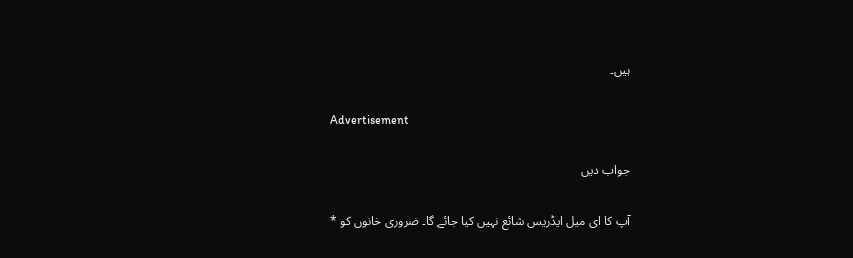ہیں۔

Advertisement

جواب دیں

آپ کا ای میل ایڈریس شائع نہیں کیا جائے گا۔ ضروری خانوں کو *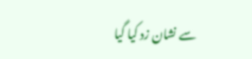سے نشان زد کیا گیا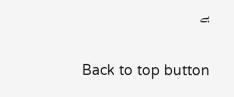ہے

Back to top button